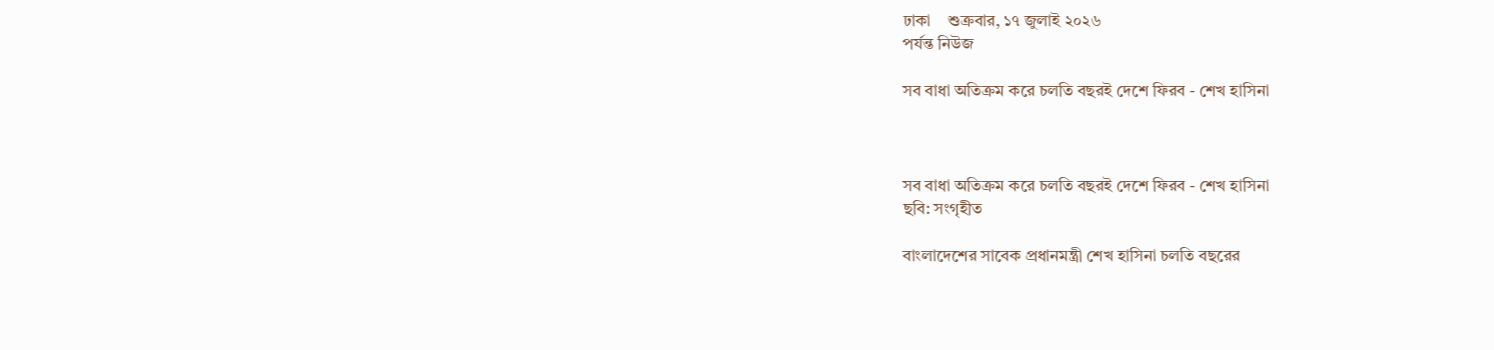ঢাকা    শুক্রবার, ১৭ জুলাই ২০২৬
পর্যন্ত নিউজ

সব বাধা অতিক্রম করে চলতি বছরই দেশে ফিরব - শেখ হাসিনা



সব বাধা অতিক্রম করে চলতি বছরই দেশে ফিরব - শেখ হাসিনা
ছবি: সংগৃহীত

বাংলাদেশের সাবেক প্রধানমন্ত্রী শেখ হাসিনা চলতি বছরের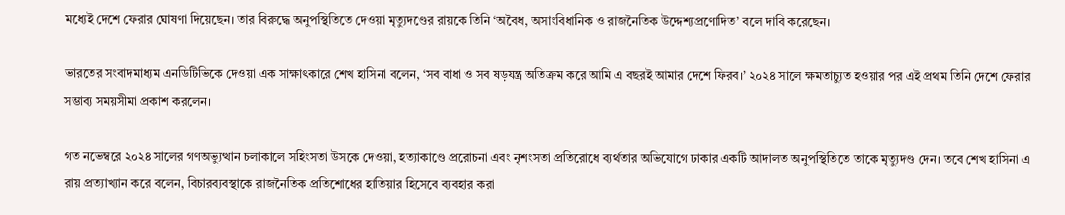মধ্যেই দেশে ফেরার ঘোষণা দিয়েছেন। তার বিরুদ্ধে অনুপস্থিতিতে দেওয়া মৃত্যুদণ্ডের রায়কে তিনি ‘অবৈধ, অসাংবিধানিক ও রাজনৈতিক উদ্দেশ্যপ্রণোদিত’ বলে দাবি করেছেন।

ভারতের সংবাদমাধ্যম এনডিটিভিকে দেওয়া এক সাক্ষাৎকারে শেখ হাসিনা বলেন, ‘সব বাধা ও সব ষড়যন্ত্র অতিক্রম করে আমি এ বছরই আমার দেশে ফিরব।’ ২০২৪ সালে ক্ষমতাচ্যুত হওয়ার পর এই প্রথম তিনি দেশে ফেরার সম্ভাব্য সময়সীমা প্রকাশ করলেন।

গত নভেম্বরে ২০২৪ সালের গণঅভ্যুত্থান চলাকালে সহিংসতা উসকে দেওয়া, হত্যাকাণ্ডে প্ররোচনা এবং নৃশংসতা প্রতিরোধে ব্যর্থতার অভিযোগে ঢাকার একটি আদালত অনুপস্থিতিতে তাকে মৃত্যুদণ্ড দেন। তবে শেখ হাসিনা এ রায় প্রত্যাখ্যান করে বলেন, বিচারব্যবস্থাকে রাজনৈতিক প্রতিশোধের হাতিয়ার হিসেবে ব্যবহার করা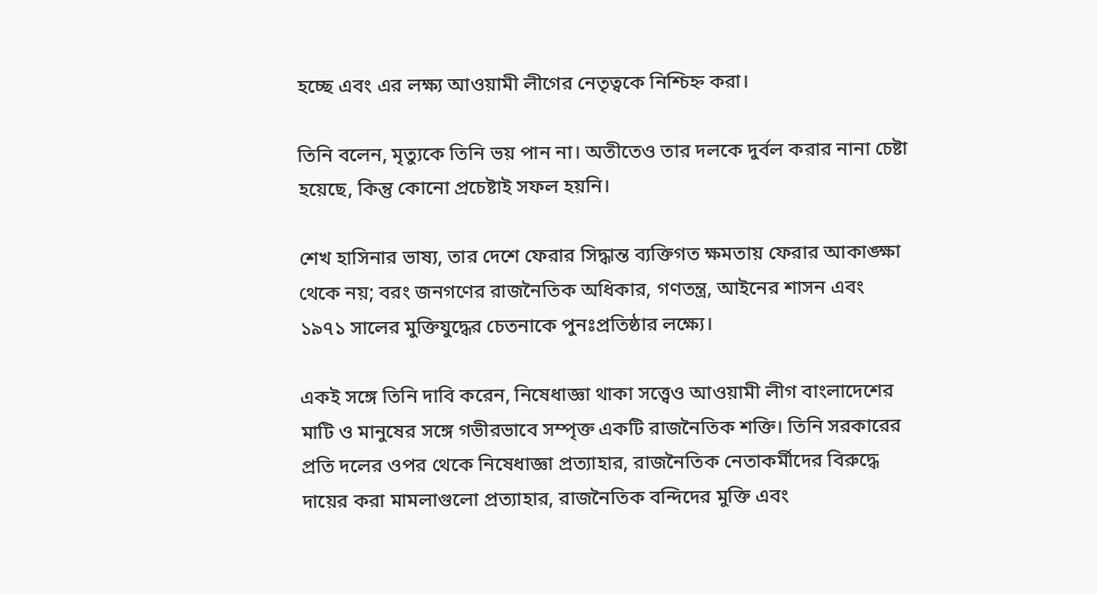হচ্ছে এবং এর লক্ষ্য আওয়ামী লীগের নেতৃত্বকে নিশ্চিহ্ন করা।

তিনি বলেন, মৃত্যুকে তিনি ভয় পান না। অতীতেও তার দলকে দুর্বল করার নানা চেষ্টা হয়েছে, কিন্তু কোনো প্রচেষ্টাই সফল হয়নি।

শেখ হাসিনার ভাষ্য, তার দেশে ফেরার সিদ্ধান্ত ব্যক্তিগত ক্ষমতায় ফেরার আকাঙ্ক্ষা থেকে নয়; বরং জনগণের রাজনৈতিক অধিকার, গণতন্ত্র, আইনের শাসন এবং ১৯৭১ সালের মুক্তিযুদ্ধের চেতনাকে পুনঃপ্রতিষ্ঠার লক্ষ্যে।

একই সঙ্গে তিনি দাবি করেন, নিষেধাজ্ঞা থাকা সত্ত্বেও আওয়ামী লীগ বাংলাদেশের মাটি ও মানুষের সঙ্গে গভীরভাবে সম্পৃক্ত একটি রাজনৈতিক শক্তি। তিনি সরকারের প্রতি দলের ওপর থেকে নিষেধাজ্ঞা প্রত্যাহার, রাজনৈতিক নেতাকর্মীদের বিরুদ্ধে দায়ের করা মামলাগুলো প্রত্যাহার, রাজনৈতিক বন্দিদের মুক্তি এবং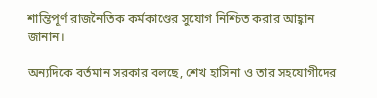শান্তিপূর্ণ রাজনৈতিক কর্মকাণ্ডের সুযোগ নিশ্চিত করার আহ্বান জানান।

অন্যদিকে বর্তমান সরকার বলছে, শেখ হাসিনা ও তার সহযোগীদের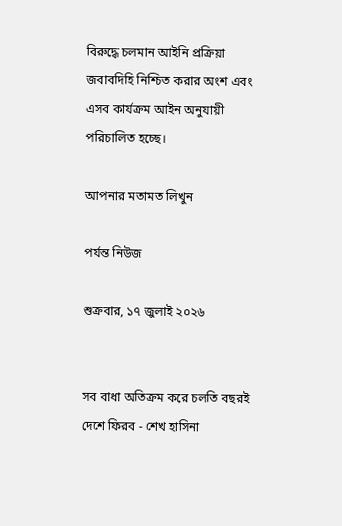বিরুদ্ধে চলমান আইনি প্রক্রিয়া জবাবদিহি নিশ্চিত করার অংশ এবং এসব কার্যক্রম আইন অনুযায়ী পরিচালিত হচ্ছে।

আপনার মতামত লিখুন

পর্যন্ত নিউজ

শুক্রবার, ১৭ জুলাই ২০২৬


সব বাধা অতিক্রম করে চলতি বছরই দেশে ফিরব - শেখ হাসিনা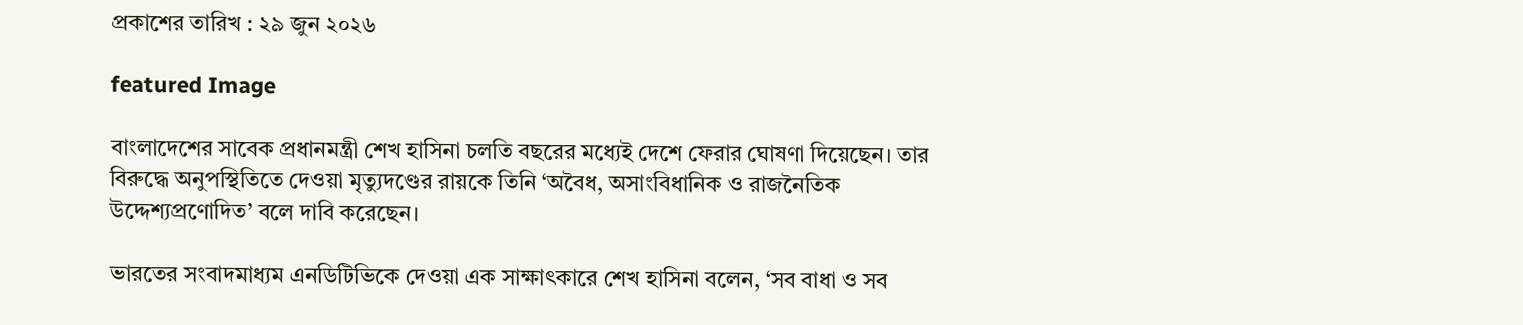প্রকাশের তারিখ : ২৯ জুন ২০২৬

featured Image

বাংলাদেশের সাবেক প্রধানমন্ত্রী শেখ হাসিনা চলতি বছরের মধ্যেই দেশে ফেরার ঘোষণা দিয়েছেন। তার বিরুদ্ধে অনুপস্থিতিতে দেওয়া মৃত্যুদণ্ডের রায়কে তিনি ‘অবৈধ, অসাংবিধানিক ও রাজনৈতিক উদ্দেশ্যপ্রণোদিত’ বলে দাবি করেছেন।

ভারতের সংবাদমাধ্যম এনডিটিভিকে দেওয়া এক সাক্ষাৎকারে শেখ হাসিনা বলেন, ‘সব বাধা ও সব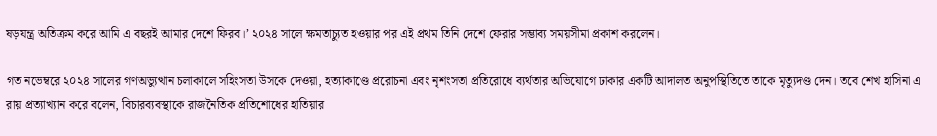ষড়যন্ত্র অতিক্রম করে আমি এ বছরই আমার দেশে ফিরব।’ ২০২৪ সালে ক্ষমতাচ্যুত হওয়ার পর এই প্রথম তিনি দেশে ফেরার সম্ভাব্য সময়সীমা প্রকাশ করলেন।

গত নভেম্বরে ২০২৪ সালের গণঅভ্যুত্থান চলাকালে সহিংসতা উসকে দেওয়া, হত্যাকাণ্ডে প্ররোচনা এবং নৃশংসতা প্রতিরোধে ব্যর্থতার অভিযোগে ঢাকার একটি আদালত অনুপস্থিতিতে তাকে মৃত্যুদণ্ড দেন। তবে শেখ হাসিনা এ রায় প্রত্যাখ্যান করে বলেন, বিচারব্যবস্থাকে রাজনৈতিক প্রতিশোধের হাতিয়ার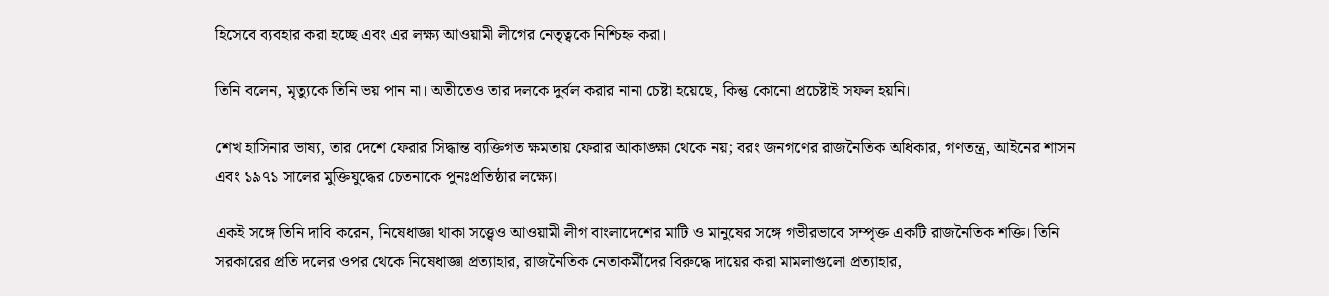হিসেবে ব্যবহার করা হচ্ছে এবং এর লক্ষ্য আওয়ামী লীগের নেতৃত্বকে নিশ্চিহ্ন করা।

তিনি বলেন, মৃত্যুকে তিনি ভয় পান না। অতীতেও তার দলকে দুর্বল করার নানা চেষ্টা হয়েছে, কিন্তু কোনো প্রচেষ্টাই সফল হয়নি।

শেখ হাসিনার ভাষ্য, তার দেশে ফেরার সিদ্ধান্ত ব্যক্তিগত ক্ষমতায় ফেরার আকাঙ্ক্ষা থেকে নয়; বরং জনগণের রাজনৈতিক অধিকার, গণতন্ত্র, আইনের শাসন এবং ১৯৭১ সালের মুক্তিযুদ্ধের চেতনাকে পুনঃপ্রতিষ্ঠার লক্ষ্যে।

একই সঙ্গে তিনি দাবি করেন, নিষেধাজ্ঞা থাকা সত্ত্বেও আওয়ামী লীগ বাংলাদেশের মাটি ও মানুষের সঙ্গে গভীরভাবে সম্পৃক্ত একটি রাজনৈতিক শক্তি। তিনি সরকারের প্রতি দলের ওপর থেকে নিষেধাজ্ঞা প্রত্যাহার, রাজনৈতিক নেতাকর্মীদের বিরুদ্ধে দায়ের করা মামলাগুলো প্রত্যাহার,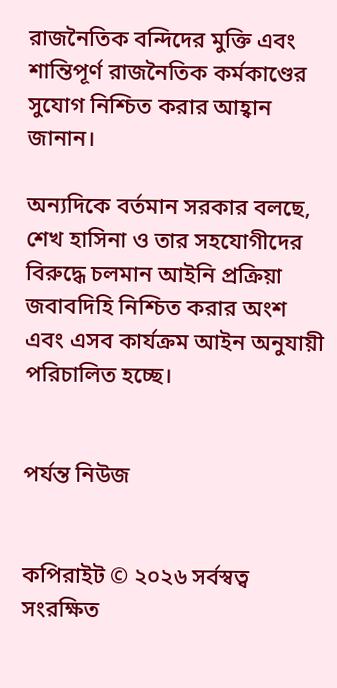রাজনৈতিক বন্দিদের মুক্তি এবং শান্তিপূর্ণ রাজনৈতিক কর্মকাণ্ডের সুযোগ নিশ্চিত করার আহ্বান জানান।

অন্যদিকে বর্তমান সরকার বলছে, শেখ হাসিনা ও তার সহযোগীদের বিরুদ্ধে চলমান আইনি প্রক্রিয়া জবাবদিহি নিশ্চিত করার অংশ এবং এসব কার্যক্রম আইন অনুযায়ী পরিচালিত হচ্ছে।


পর্যন্ত নিউজ


কপিরাইট © ২০২৬ সর্বস্বত্ব সংরক্ষিত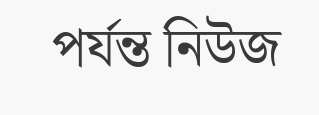পর্যন্ত নিউজ